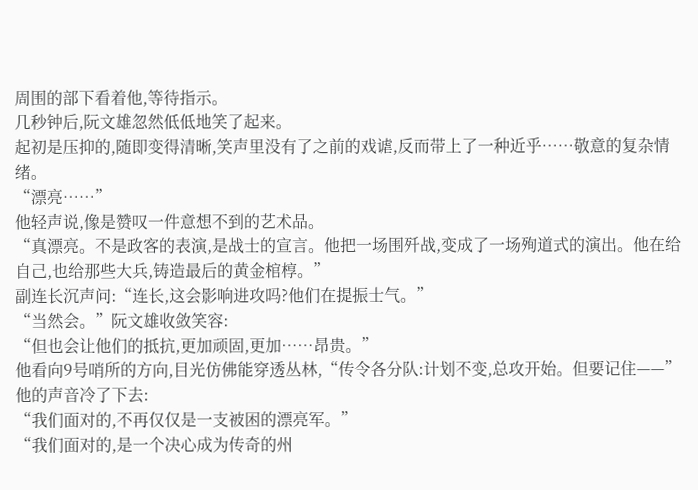周围的部下看着他,等待指示。
几秒钟后,阮文雄忽然低低地笑了起来。
起初是压抑的,随即变得清晰,笑声里没有了之前的戏谑,反而带上了一种近乎……敬意的复杂情绪。
“漂亮……”
他轻声说,像是赞叹一件意想不到的艺术品。
“真漂亮。不是政客的表演,是战士的宣言。他把一场围歼战,变成了一场殉道式的演出。他在给自己,也给那些大兵,铸造最后的黄金棺椁。”
副连长沉声问:“连长,这会影响进攻吗?他们在提振士气。”
“当然会。”阮文雄收敛笑容:
“但也会让他们的抵抗,更加顽固,更加……昂贵。”
他看向9号哨所的方向,目光仿佛能穿透丛林,“传令各分队:计划不变,总攻开始。但要记住——”
他的声音冷了下去:
“我们面对的,不再仅仅是一支被困的漂亮军。”
“我们面对的,是一个决心成为传奇的州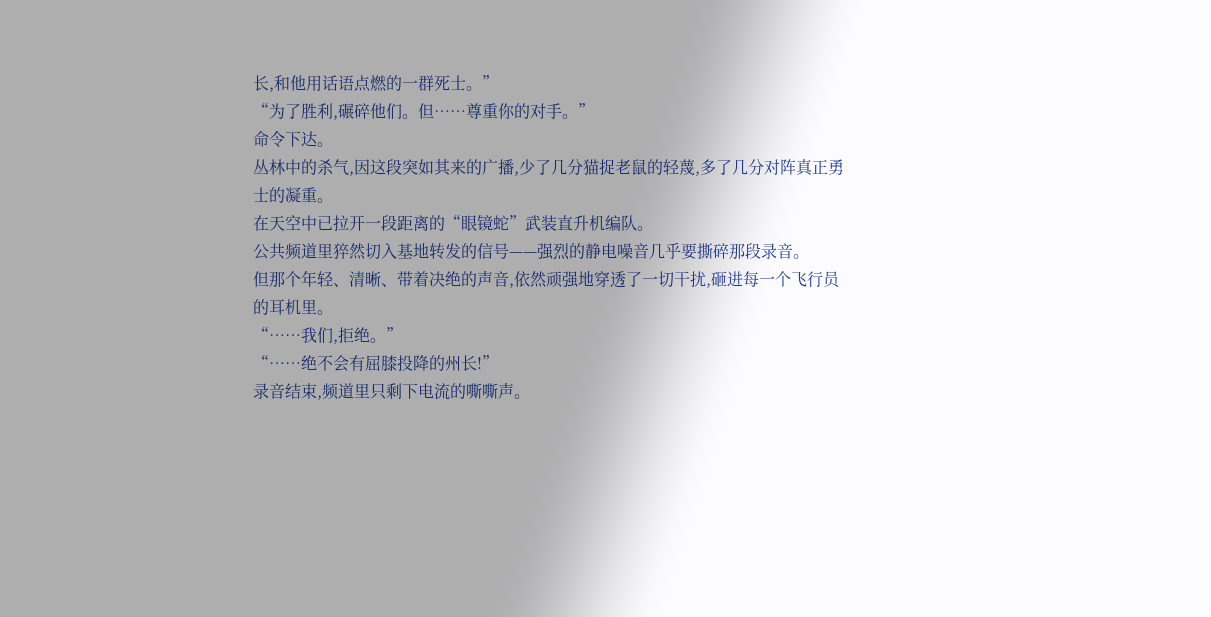长,和他用话语点燃的一群死士。”
“为了胜利,碾碎他们。但……尊重你的对手。”
命令下达。
丛林中的杀气,因这段突如其来的广播,少了几分猫捉老鼠的轻蔑,多了几分对阵真正勇士的凝重。
在天空中已拉开一段距离的“眼镜蛇”武装直升机编队。
公共频道里猝然切入基地转发的信号——强烈的静电噪音几乎要撕碎那段录音。
但那个年轻、清晰、带着决绝的声音,依然顽强地穿透了一切干扰,砸进每一个飞行员的耳机里。
“……我们,拒绝。”
“……绝不会有屈膝投降的州长!”
录音结束,频道里只剩下电流的嘶嘶声。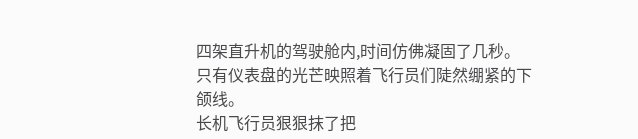四架直升机的驾驶舱内,时间仿佛凝固了几秒。
只有仪表盘的光芒映照着飞行员们陡然绷紧的下颌线。
长机飞行员狠狠抹了把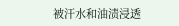被汗水和油渍浸透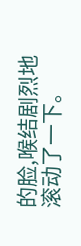的脸,喉结剧烈地滚动了一下。